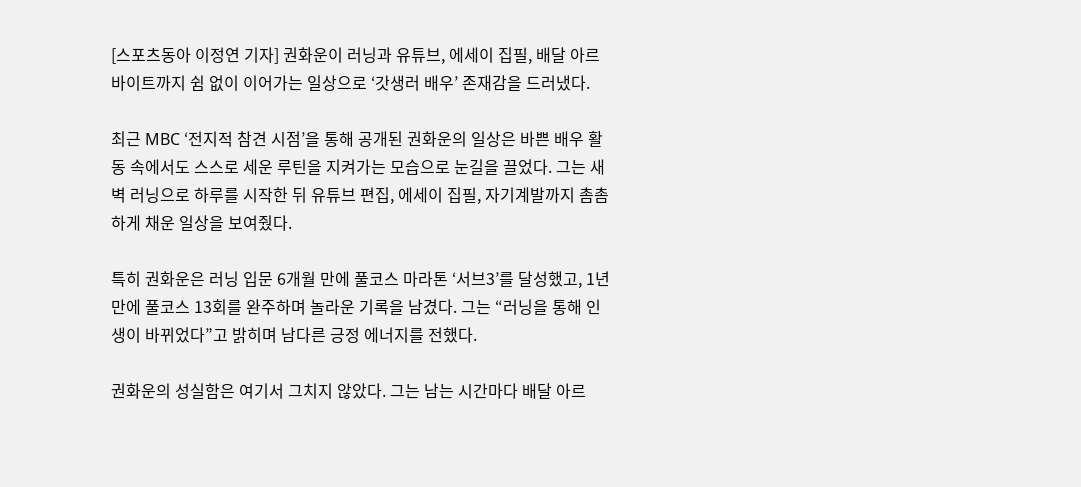[스포츠동아 이정연 기자] 권화운이 러닝과 유튜브, 에세이 집필, 배달 아르바이트까지 쉼 없이 이어가는 일상으로 ‘갓생러 배우’ 존재감을 드러냈다.

최근 MBC ‘전지적 참견 시점’을 통해 공개된 권화운의 일상은 바쁜 배우 활동 속에서도 스스로 세운 루틴을 지켜가는 모습으로 눈길을 끌었다. 그는 새벽 러닝으로 하루를 시작한 뒤 유튜브 편집, 에세이 집필, 자기계발까지 촘촘하게 채운 일상을 보여줬다.

특히 권화운은 러닝 입문 6개월 만에 풀코스 마라톤 ‘서브3’를 달성했고, 1년 만에 풀코스 13회를 완주하며 놀라운 기록을 남겼다. 그는 “러닝을 통해 인생이 바뀌었다”고 밝히며 남다른 긍정 에너지를 전했다.

권화운의 성실함은 여기서 그치지 않았다. 그는 남는 시간마다 배달 아르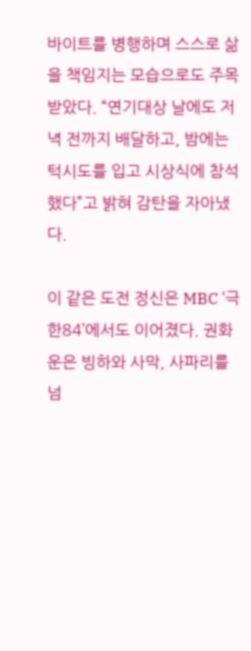바이트를 병행하며 스스로 삶을 책임지는 모습으로도 주목받았다. “연기대상 날에도 저녁 전까지 배달하고, 밤에는 턱시도를 입고 시상식에 참석했다”고 밝혀 감탄을 자아냈다.

이 같은 도전 정신은 MBC ‘극한84’에서도 이어졌다. 권화운은 빙하와 사막, 사파리를 넘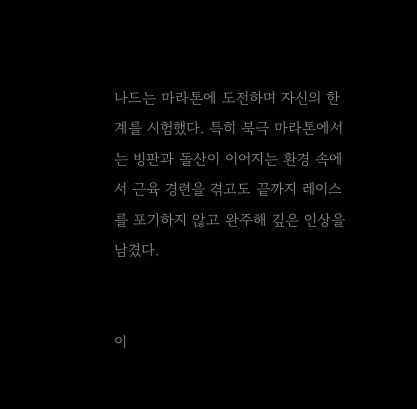나드는 마라톤에 도전하며 자신의 한계를 시험했다. 특히 북극 마라톤에서는 빙판과 돌산이 이어지는 환경 속에서 근육 경련을 겪고도 끝까지 레이스를 포기하지 않고 완주해 깊은 인상을 남겼다.


이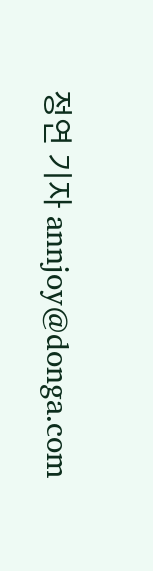정연 기자 annjoy@donga.com